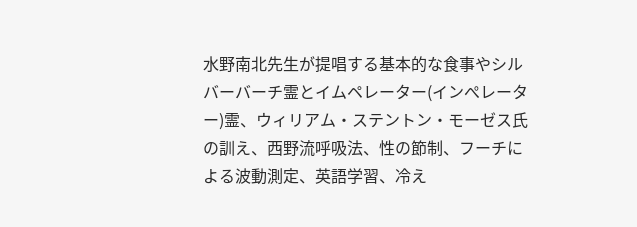水野南北先生が提唱する基本的な食事やシルバーバーチ霊とイムペレーター(インぺレーター)霊、ウィリアム・ステントン・モーゼス氏の訓え、西野流呼吸法、性の節制、フーチによる波動測定、英語学習、冷え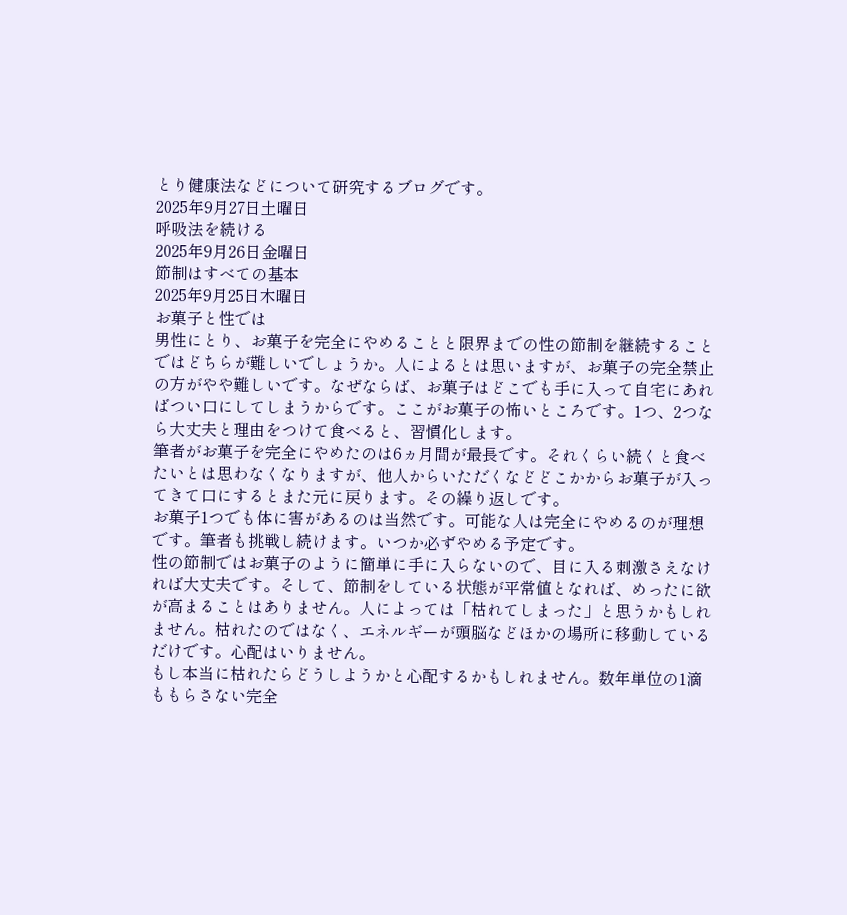とり健康法などについて研究するブログです。
2025年9月27日土曜日
呼吸法を続ける
2025年9月26日金曜日
節制はすべての基本
2025年9月25日木曜日
お菓子と性では
男性にとり、お菓子を完全にやめることと限界までの性の節制を継続することではどちらが難しいでしょうか。人によるとは思いますが、お菓子の完全禁止の方がやや難しいです。なぜならば、お菓子はどこでも手に入って自宅にあればつい口にしてしまうからです。ここがお菓子の怖いところです。1つ、2つなら大丈夫と理由をつけて食べると、習慣化します。
筆者がお菓子を完全にやめたのは6ヵ月間が最長です。それくらい続くと食べたいとは思わなくなりますが、他人からいただくなどどこかからお菓子が入ってきて口にするとまた元に戻ります。その繰り返しです。
お菓子1つでも体に害があるのは当然です。可能な人は完全にやめるのが理想です。筆者も挑戦し続けます。いつか必ずやめる予定です。
性の節制ではお菓子のように簡単に手に入らないので、目に入る刺激さえなければ大丈夫です。そして、節制をしている状態が平常値となれば、めったに欲が高まることはありません。人によっては「枯れてしまった」と思うかもしれません。枯れたのではなく、エネルギーが頭脳などほかの場所に移動しているだけです。心配はいりません。
もし本当に枯れたらどうしようかと心配するかもしれません。数年単位の1滴ももらさない完全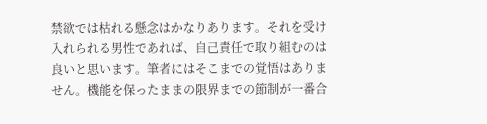禁欲では枯れる懸念はかなりあります。それを受け入れられる男性であれば、自己責任で取り組むのは良いと思います。筆者にはそこまでの覚悟はありません。機能を保ったままの限界までの節制が一番合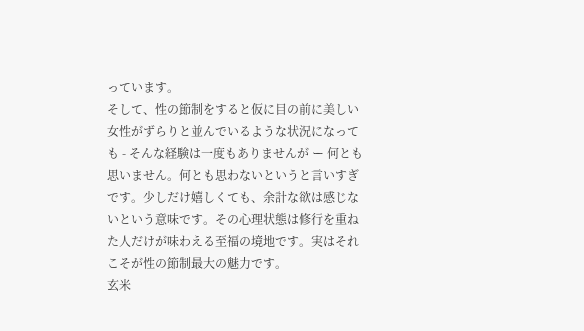っています。
そして、性の節制をすると仮に目の前に美しい女性がずらりと並んでいるような状況になっても - そんな経験は一度もありませんが ー 何とも思いません。何とも思わないというと言いすぎです。少しだけ嬉しくても、余計な欲は感じないという意味です。その心理状態は修行を重ねた人だけが味わえる至福の境地です。実はそれこそが性の節制最大の魅力です。
玄米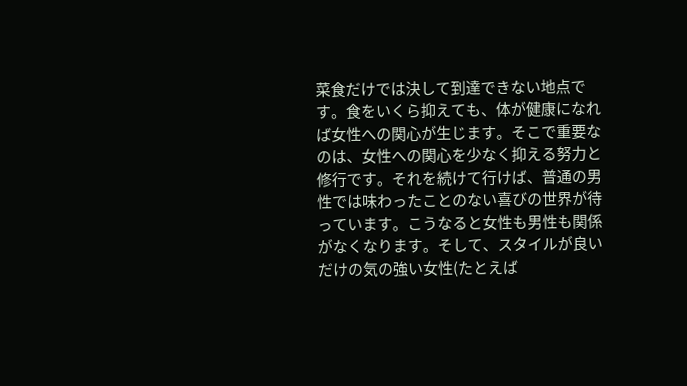菜食だけでは決して到達できない地点です。食をいくら抑えても、体が健康になれば女性への関心が生じます。そこで重要なのは、女性への関心を少なく抑える努力と修行です。それを続けて行けば、普通の男性では味わったことのない喜びの世界が待っています。こうなると女性も男性も関係がなくなります。そして、スタイルが良いだけの気の強い女性(たとえば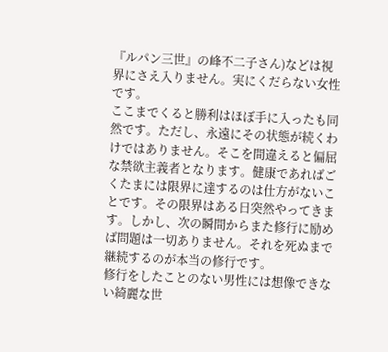『ルパン三世』の峰不二子さん)などは視界にさえ入りません。実にくだらない女性です。
ここまでくると勝利はほぼ手に入ったも同然です。ただし、永遠にその状態が続くわけではありません。そこを間違えると偏屈な禁欲主義者となります。健康であればごくたまには限界に達するのは仕方がないことです。その限界はある日突然やってきます。しかし、次の瞬間からまた修行に励めば問題は一切ありません。それを死ぬまで継続するのが本当の修行です。
修行をしたことのない男性には想像できない綺麗な世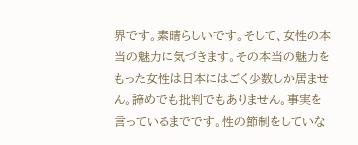界です。素晴らしいです。そして、女性の本当の魅力に気づきます。その本当の魅力をもった女性は日本にはごく少数しか居ません。諦めでも批判でもありません。事実を言っているまでです。性の節制をしていな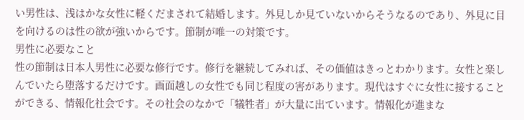い男性は、浅はかな女性に軽くだまされて結婚します。外見しか見ていないからそうなるのであり、外見に目を向けるのは性の欲が強いからです。節制が唯一の対策です。
男性に必要なこと
性の節制は日本人男性に必要な修行です。修行を継続してみれば、その価値はきっとわかります。女性と楽しんでいたら堕落するだけです。画面越しの女性でも同じ程度の害があります。現代はすぐに女性に接することができる、情報化社会です。その社会のなかで「犠牲者」が大量に出ています。情報化が進まな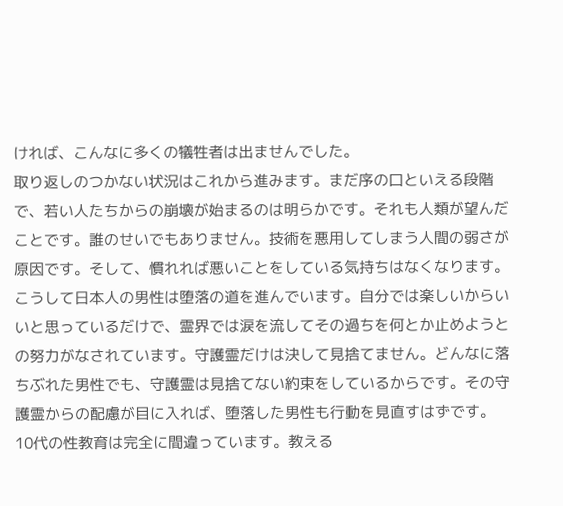ければ、こんなに多くの犠牲者は出ませんでした。
取り返しのつかない状況はこれから進みます。まだ序の口といえる段階で、若い人たちからの崩壊が始まるのは明らかです。それも人類が望んだことです。誰のせいでもありません。技術を悪用してしまう人間の弱さが原因です。そして、慣れれば悪いことをしている気持ちはなくなります。
こうして日本人の男性は堕落の道を進んでいます。自分では楽しいからいいと思っているだけで、霊界では涙を流してその過ちを何とか止めようとの努力がなされています。守護霊だけは決して見捨てません。どんなに落ちぶれた男性でも、守護霊は見捨てない約束をしているからです。その守護霊からの配慮が目に入れば、堕落した男性も行動を見直すはずです。
10代の性教育は完全に間違っています。教える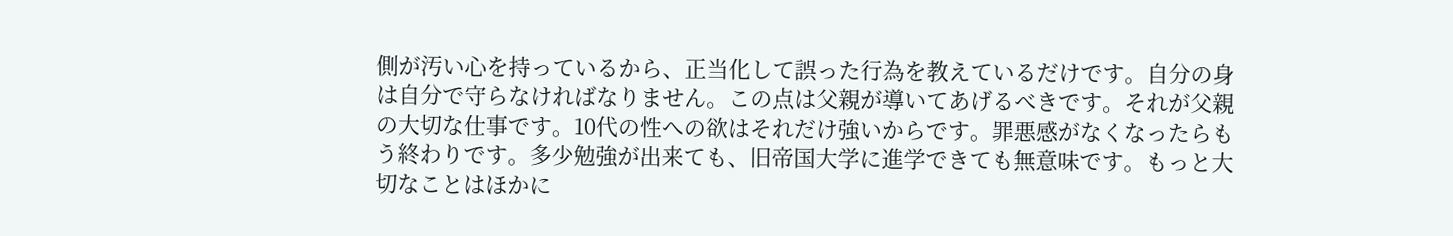側が汚い心を持っているから、正当化して誤った行為を教えているだけです。自分の身は自分で守らなければなりません。この点は父親が導いてあげるべきです。それが父親の大切な仕事です。10代の性への欲はそれだけ強いからです。罪悪感がなくなったらもう終わりです。多少勉強が出来ても、旧帝国大学に進学できても無意味です。もっと大切なことはほかに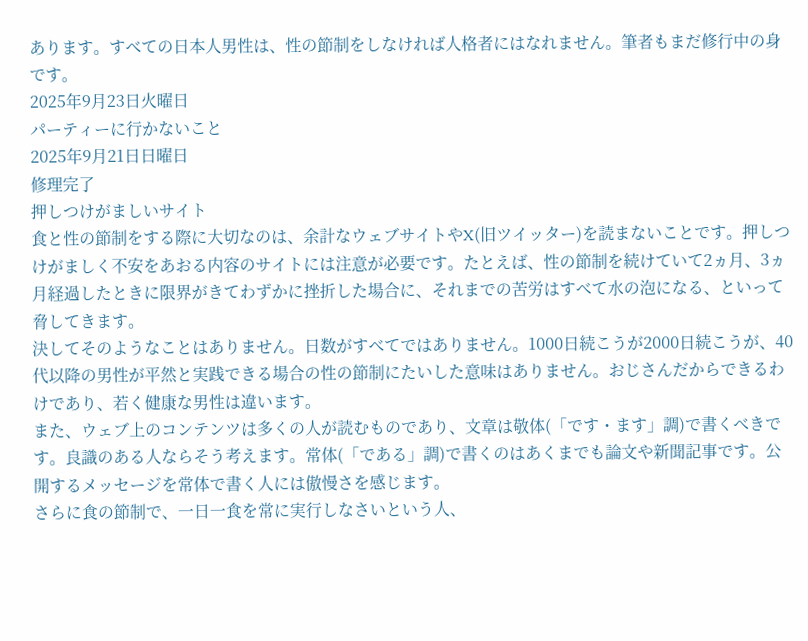あります。すべての日本人男性は、性の節制をしなければ人格者にはなれません。筆者もまだ修行中の身です。
2025年9月23日火曜日
パーティーに行かないこと
2025年9月21日日曜日
修理完了
押しつけがましいサイト
食と性の節制をする際に大切なのは、余計なウェブサイトやX(旧ツイッター)を読まないことです。押しつけがましく不安をあおる内容のサイトには注意が必要です。たとえば、性の節制を続けていて2ヵ月、3ヵ月経過したときに限界がきてわずかに挫折した場合に、それまでの苦労はすべて水の泡になる、といって脅してきます。
決してそのようなことはありません。日数がすべてではありません。1000日続こうが2000日続こうが、40代以降の男性が平然と実践できる場合の性の節制にたいした意味はありません。おじさんだからできるわけであり、若く健康な男性は違います。
また、ウェブ上のコンテンツは多くの人が読むものであり、文章は敬体(「です・ます」調)で書くべきです。良識のある人ならそう考えます。常体(「である」調)で書くのはあくまでも論文や新聞記事です。公開するメッセージを常体で書く人には傲慢さを感じます。
さらに食の節制で、一日一食を常に実行しなさいという人、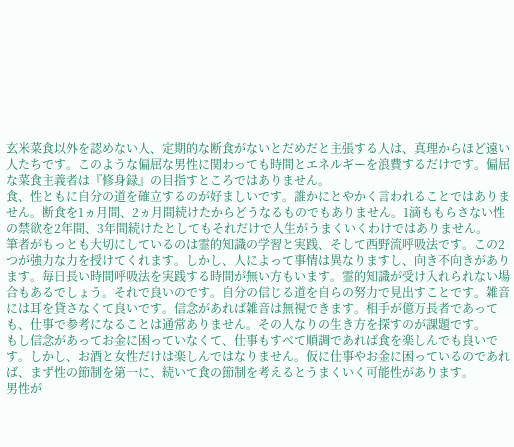玄米菜食以外を認めない人、定期的な断食がないとだめだと主張する人は、真理からほど遠い人たちです。このような偏屈な男性に関わっても時間とエネルギーを浪費するだけです。偏屈な菜食主義者は『修身録』の目指すところではありません。
食、性ともに自分の道を確立するのが好ましいです。誰かにとやかく言われることではありません。断食を1ヵ月間、2ヵ月間続けたからどうなるものでもありません。1滴ももらさない性の禁欲を2年間、3年間続けたとしてもそれだけで人生がうまくいくわけではありません。
筆者がもっとも大切にしているのは霊的知識の学習と実践、そして西野流呼吸法です。この2つが強力な力を授けてくれます。しかし、人によって事情は異なりますし、向き不向きがあります。毎日長い時間呼吸法を実践する時間が無い方もいます。霊的知識が受け入れられない場合もあるでしょう。それで良いのです。自分の信じる道を自らの努力で見出すことです。雑音には耳を貸さなくて良いです。信念があれば雑音は無視できます。相手が億万長者であっても、仕事で参考になることは通常ありません。その人なりの生き方を探すのが課題です。
もし信念があってお金に困っていなくて、仕事もすべて順調であれば食を楽しんでも良いです。しかし、お酒と女性だけは楽しんではなりません。仮に仕事やお金に困っているのであれば、まず性の節制を第一に、続いて食の節制を考えるとうまくいく可能性があります。
男性が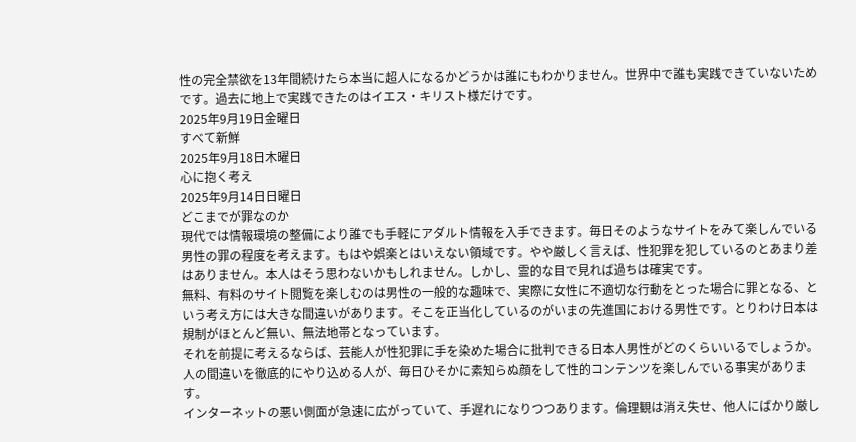性の完全禁欲を13年間続けたら本当に超人になるかどうかは誰にもわかりません。世界中で誰も実践できていないためです。過去に地上で実践できたのはイエス・キリスト様だけです。
2025年9月19日金曜日
すべて新鮮
2025年9月18日木曜日
心に抱く考え
2025年9月14日日曜日
どこまでが罪なのか
現代では情報環境の整備により誰でも手軽にアダルト情報を入手できます。毎日そのようなサイトをみて楽しんでいる男性の罪の程度を考えます。もはや娯楽とはいえない領域です。やや厳しく言えば、性犯罪を犯しているのとあまり差はありません。本人はそう思わないかもしれません。しかし、霊的な目で見れば過ちは確実です。
無料、有料のサイト閲覧を楽しむのは男性の一般的な趣味で、実際に女性に不適切な行動をとった場合に罪となる、という考え方には大きな間違いがあります。そこを正当化しているのがいまの先進国における男性です。とりわけ日本は規制がほとんど無い、無法地帯となっています。
それを前提に考えるならば、芸能人が性犯罪に手を染めた場合に批判できる日本人男性がどのくらいいるでしょうか。人の間違いを徹底的にやり込める人が、毎日ひそかに素知らぬ顔をして性的コンテンツを楽しんでいる事実があります。
インターネットの悪い側面が急速に広がっていて、手遅れになりつつあります。倫理観は消え失せ、他人にばかり厳し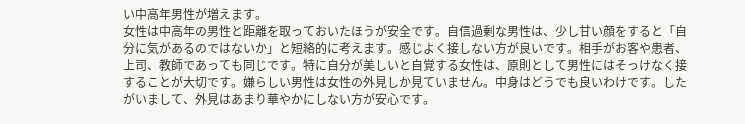い中高年男性が増えます。
女性は中高年の男性と距離を取っておいたほうが安全です。自信過剰な男性は、少し甘い顔をすると「自分に気があるのではないか」と短絡的に考えます。感じよく接しない方が良いです。相手がお客や患者、上司、教師であっても同じです。特に自分が美しいと自覚する女性は、原則として男性にはそっけなく接することが大切です。嫌らしい男性は女性の外見しか見ていません。中身はどうでも良いわけです。したがいまして、外見はあまり華やかにしない方が安心です。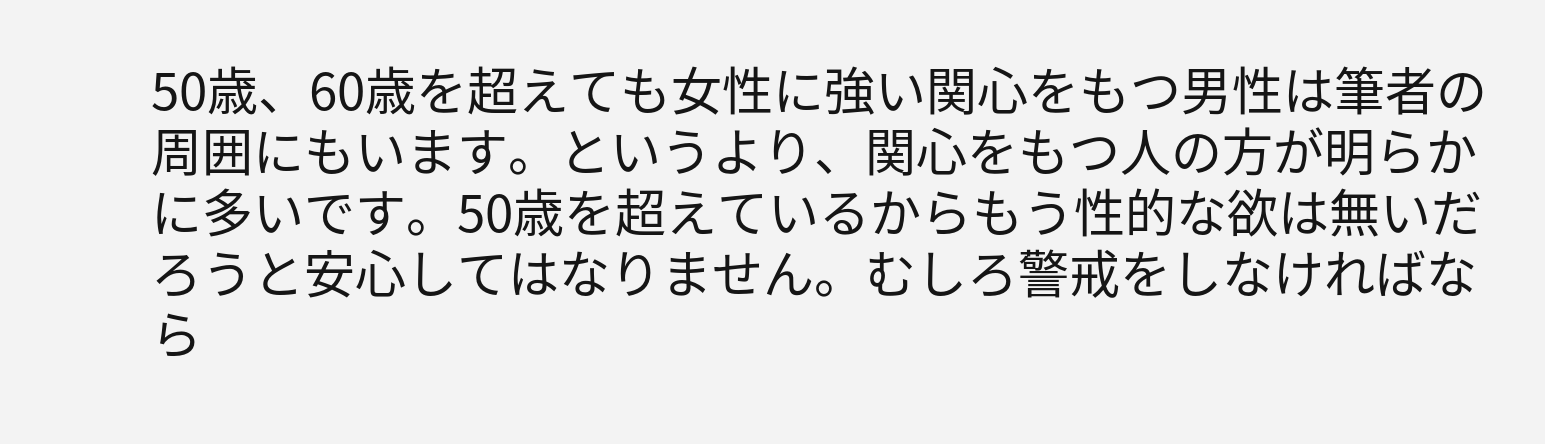50歳、60歳を超えても女性に強い関心をもつ男性は筆者の周囲にもいます。というより、関心をもつ人の方が明らかに多いです。50歳を超えているからもう性的な欲は無いだろうと安心してはなりません。むしろ警戒をしなければなら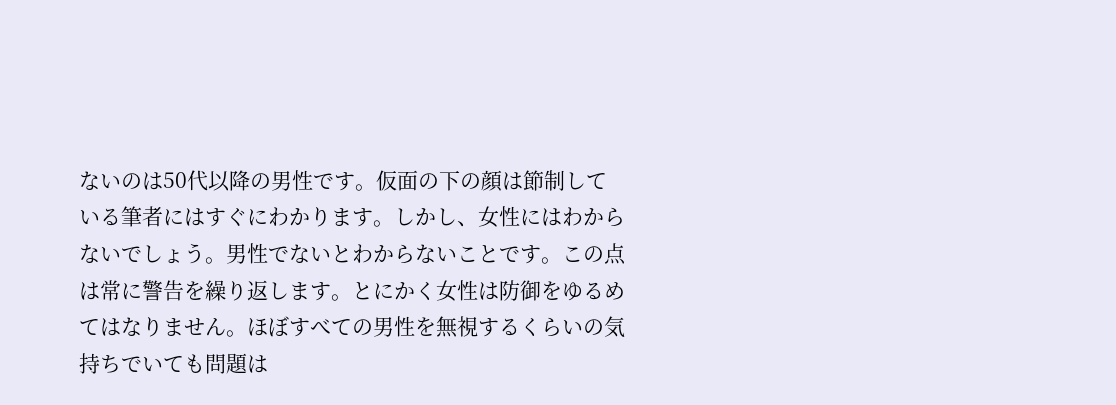ないのは50代以降の男性です。仮面の下の顔は節制している筆者にはすぐにわかります。しかし、女性にはわからないでしょう。男性でないとわからないことです。この点は常に警告を繰り返します。とにかく女性は防御をゆるめてはなりません。ほぼすべての男性を無視するくらいの気持ちでいても問題は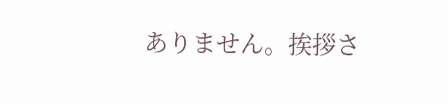ありません。挨拶さ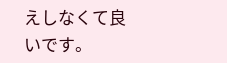えしなくて良いです。